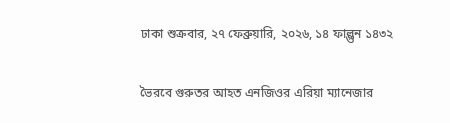ঢাকা শুক্রবার, ২৭ ফেব্রুয়ারি, ২০২৬, ১৪ ফাল্গুন ১৪৩২

ভৈরবে গুরুতর আহত এনজিওর এরিয়া ম্যানেজার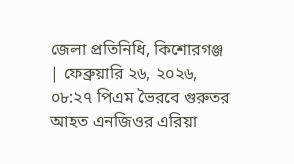জেলা প্রতিনিধি, কিশোরগঞ্জ | ফেব্রুয়ারি ২৬, ২০২৬, ০৮:২৭ পিএম ভৈরবে গুরুতর আহত এনজিওর এরিয়া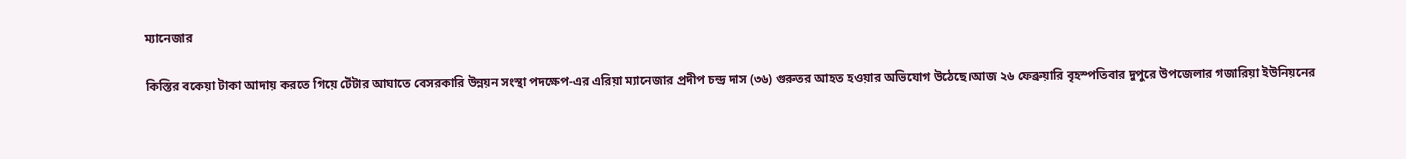ম্যানেজার

কিস্তির বকেয়া টাকা আদায় করতে গিয়ে টেঁটার আঘাতে বেসরকারি উন্নয়ন সংস্থা পদক্ষেপ-এর এরিয়া ম্যানেজার প্রদীপ চন্দ্র দাস (৩৬) গুরুতর আহত হওয়ার অভিযোগ উঠেছে।আজ ২৬ ফেব্রুয়ারি বৃহস্পতিবার দুপুরে উপজেলার গজারিয়া ইউনিয়নের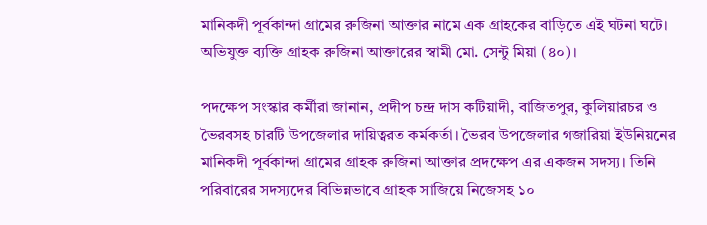মানিকদী পূর্বকান্দা গ্রামের রুজিনা আক্তার নামে এক গ্রাহকের বাড়িতে এই ঘটনা ঘটে। অভিযুক্ত ব্যক্তি গ্রাহক রুজিনা আক্তারের স্বামী মো. সেন্টু মিয়া (৪০)।

পদক্ষেপ সংস্কার কর্মীরা জানান, প্রদীপ চন্দ্র দাস কটিয়াদী, বাজিতপুর, কুলিয়ারচর ও ভৈরবসহ চারটি উপজেলার দায়িত্বরত কর্মকর্তা। ভৈরব উপজেলার গজারিয়া ইউনিয়নের মানিকদী পূর্বকান্দা গ্রামের গ্রাহক রুজিনা আক্তার প্রদক্ষেপ এর একজন সদস্য। তিনি পরিবারের সদস্যদের বিভিন্নভাবে গ্রাহক সাজিয়ে নিজেসহ ১০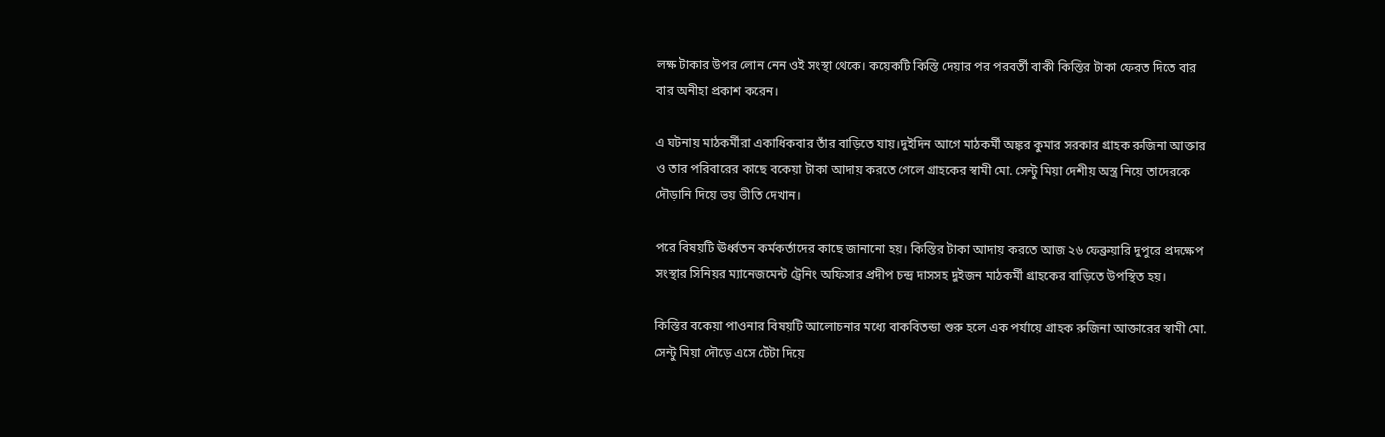লক্ষ টাকার উপর লোন নেন ওই সংস্থা থেকে। কয়েকটি কিস্তি দেয়ার পর পরবর্তী বাকী কিস্তির টাকা ফেরত দিতে বার বার অনীহা প্রকাশ করেন।

এ ঘটনায় মাঠকর্মীরা একাধিকবার তাঁর বাড়িতে যায়।দুইদিন আগে মাঠকর্মী অঙ্কর কুমার সরকার গ্রাহক রুজিনা আক্তার ও তার পরিবারের কাছে বকেয়া টাকা আদায় করতে গেলে গ্রাহকের স্বামী মো. সেন্টু মিয়া দেশীয় অস্ত্র নিয়ে তাদেরকে দৌড়ানি দিয়ে ভয় ভীতি দেখান।

পরে বিষয়টি ঊর্ধ্বতন কর্মকর্তাদের কাছে জানানো হয়। কিস্তির টাকা আদায় করতে আজ ২৬ ফেব্রুয়ারি দুপুরে প্রদক্ষেপ সংস্থার সিনিয়র ম্যানেজমেন্ট ট্রেনিং অফিসার প্রদীপ চন্দ্র দাসসহ দুইজন মাঠকর্মী গ্রাহকের বাড়িতে উপস্থিত হয়।

কিস্তির বকেয়া পাওনার বিষয়টি আলোচনার মধ্যে বাকবিতন্ডা শুরু হলে এক পর্যায়ে গ্রাহক রুজিনা আক্তারের স্বামী মো. সেন্টু মিয়া দৌড়ে এসে টেঁটা দিয়ে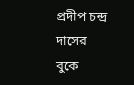প্রদীপ চন্দ্র দাসের বুকে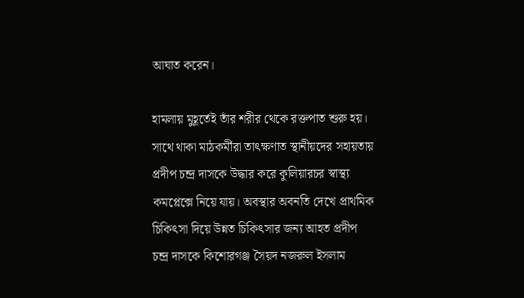আঘাত করেন।

হামলায় মুহূর্তেই তাঁর শরীর থেকে রক্তপাত শুরু হয়। সাথে থাকা মাঠকর্মীরা তাৎক্ষণাত স্থানীয়দের সহায়তায় প্রদীপ চন্দ্র দাসকে উদ্ধার করে কুলিয়ারচর স্বাস্থ্য কমপ্লেক্সে নিয়ে যায়। অবস্থার অবনতি দেখে প্রাথমিক চিকিৎসা দিয়ে উন্নত চিকিৎসার জন্য আহত প্রদীপ চন্দ্র দাসকে কিশোরগঞ্জ সৈয়দ নজরুল ইসলাম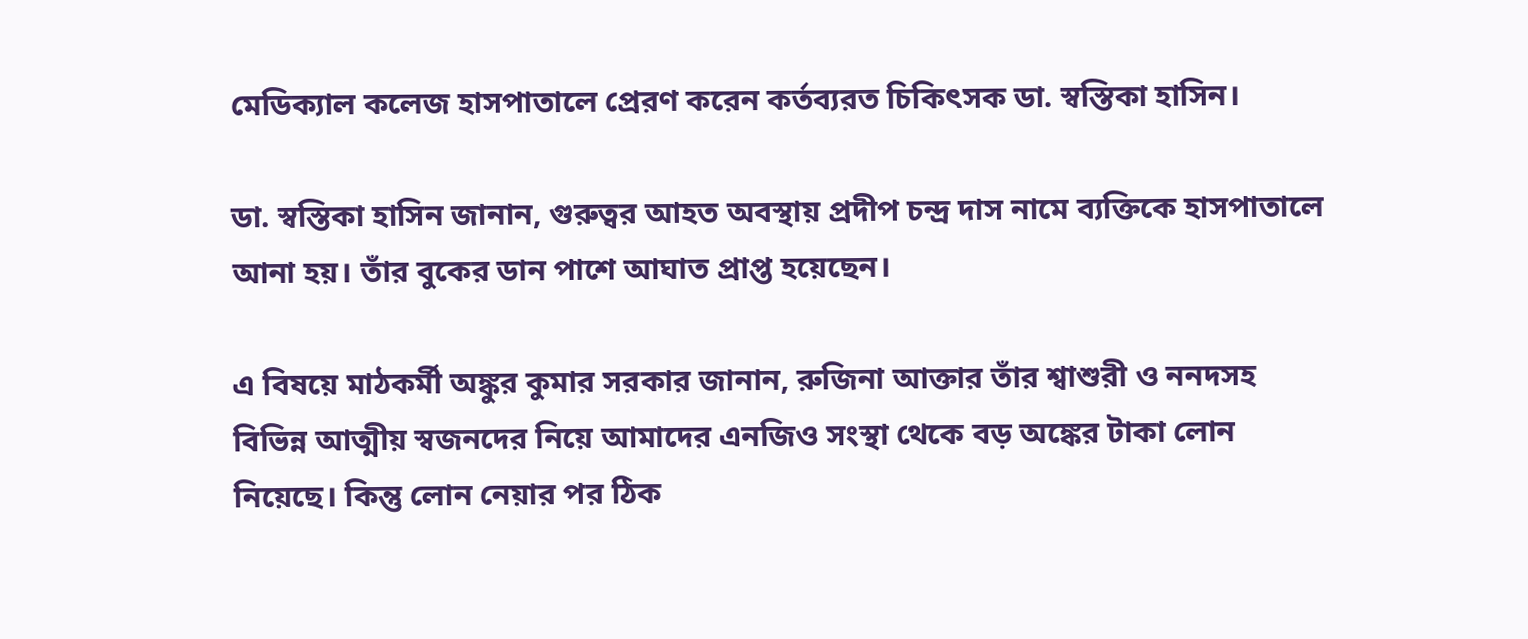মেডিক্যাল কলেজ হাসপাতালে প্রেরণ করেন কর্তব্যরত চিকিৎসক ডা. স্বস্তিকা হাসিন।

ডা. স্বস্তিকা হাসিন জানান, গুরুত্বর আহত অবস্থায় প্রদীপ চন্দ্র দাস নামে ব্যক্তিকে হাসপাতালে আনা হয়। তাঁর বুকের ডান পাশে আঘাত প্রাপ্ত হয়েছেন।

এ বিষয়ে মাঠকর্মী অঙ্কুর কুমার সরকার জানান, রুজিনা আক্তার তাঁর শ্বাশুরী ও ননদসহ বিভিন্ন আত্মীয় স্বজনদের নিয়ে আমাদের এনজিও সংস্থা থেকে বড় অঙ্কের টাকা লোন নিয়েছে। কিন্তু লোন নেয়ার পর ঠিক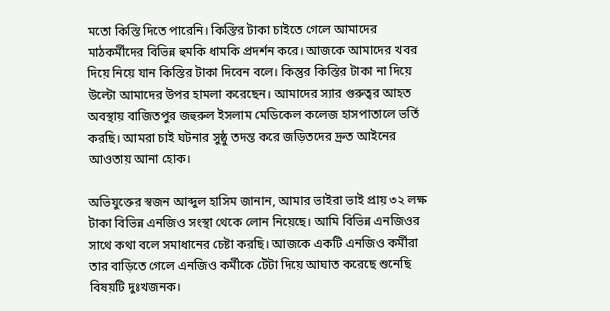মতো কিস্তি দিতে পারেনি। কিস্তির টাকা চাইতে গেলে আমাদের মাঠকর্মীদের বিভিন্ন হুমকি ধামকি প্রদর্শন করে। আজকে আমাদের খবর দিয়ে নিয়ে যান কিস্তির টাকা দিবেন বলে। কিন্তুর কিস্তির টাকা না দিয়ে উল্টো আমাদের উপর হামলা করেছেন। আমাদের স্যার গুরুত্বর আহত অবস্থায় বাজিতপুর জহুরুল ইসলাম মেডিকেল কলেজ হাসপাতালে ভর্তি করছি। আমরা চাই ঘটনার সুষ্ঠু তদন্ত করে জড়িতদের দ্রুত আইনের আওতায় আনা হোক।

অভিযুক্তের স্বজন আব্দুল হাসিম জানান, আমার ভাইরা ভাই প্রায় ৩২ লক্ষ টাকা বিভিন্ন এনজিও সংস্থা থেকে লোন নিয়েছে। আমি বিভিন্ন এনজিওর সাথে কথা বলে সমাধানের চেষ্টা করছি। আজকে একটি এনজিও কর্মীরা তার বাড়িতে গেলে এনজিও কর্মীকে টেঁটা দিয়ে আঘাত করেছে শুনেছি বিষয়টি দুঃখজনক।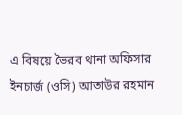এ বিষয়ে ভৈরব থানা অফিসার ইনচার্জ (ওসি) আতাউর রহমান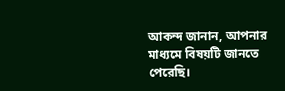আকন্দ জানান, আপনার মাধ্যমে বিষয়টি জানতে পেরেছি।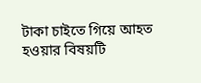টাকা চাইতে গিয়ে আহত হওয়ার বিষয়টি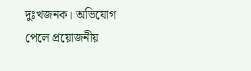দুঃখজনক। অভিযোগ পেলে প্রয়োজনীয়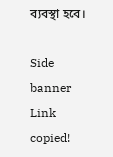ব্যবস্থা হবে।

Side banner
Link copied!